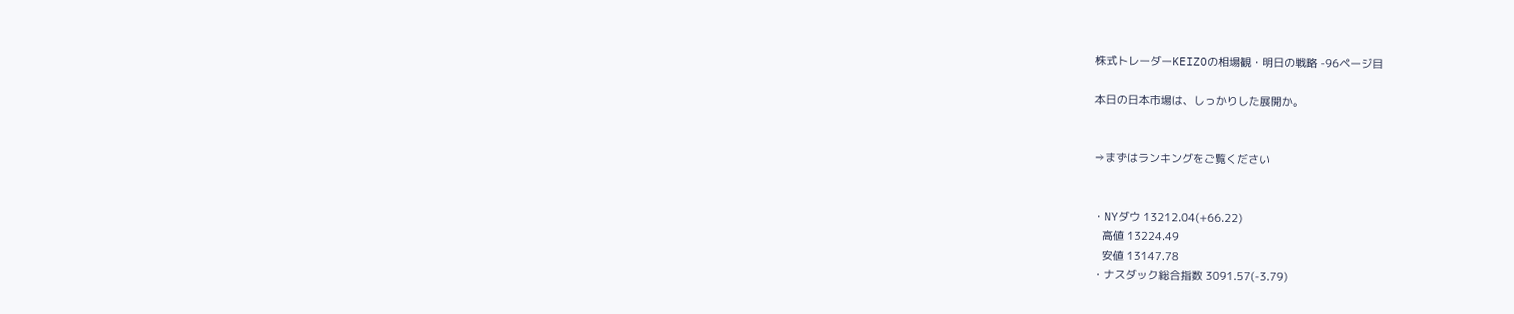株式トレーダーKEIZOの相場観・明日の戦略 -96ページ目

本日の日本市場は、しっかりした展開か。


⇒まずはランキングをご覧ください


・NYダウ 13212.04(+66.22)
   高値 13224.49
   安値 13147.78
・ナスダック総合指数 3091.57(-3.79)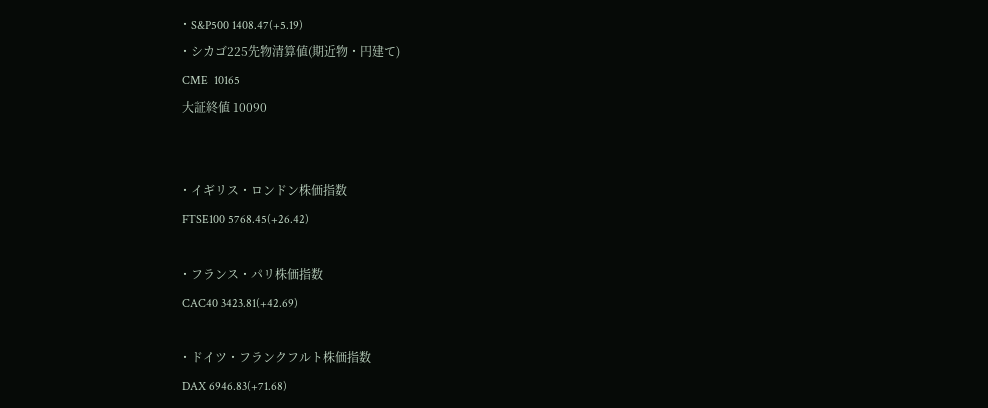・S&P500 1408.47(+5.19)
・シカゴ225先物清算値(期近物・円建て)
 CME  10165
 大証終値 10090


・イギリス・ロンドン株価指数
 FTSE100 5768.45(+26.42)

・フランス・パリ株価指数
 CAC40 3423.81(+42.69)

・ドイツ・フランクフルト株価指数
 DAX 6946.83(+71.68)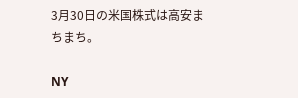3月30日の米国株式は高安まちまち。

NY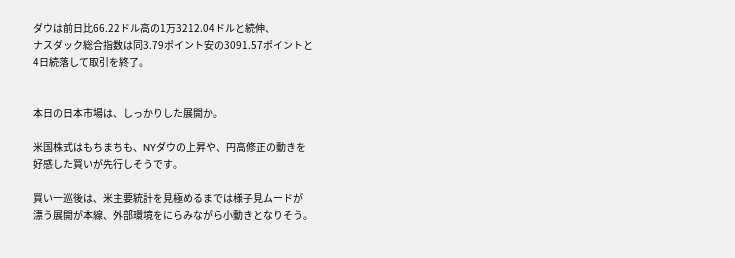ダウは前日比66.22ドル高の1万3212.04ドルと続伸、
ナスダック総合指数は同3.79ポイント安の3091.57ポイントと
4日続落して取引を終了。


本日の日本市場は、しっかりした展開か。

米国株式はもちまちも、NYダウの上昇や、円高修正の動きを
好感した買いが先行しそうです。

買い一巡後は、米主要統計を見極めるまでは様子見ムードが
漂う展開が本線、外部環境をにらみながら小動きとなりそう。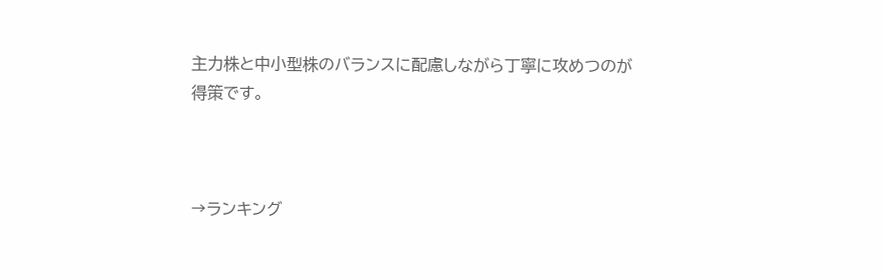主力株と中小型株のバランスに配慮しながら丁寧に攻めつのが
得策です。



→ランキング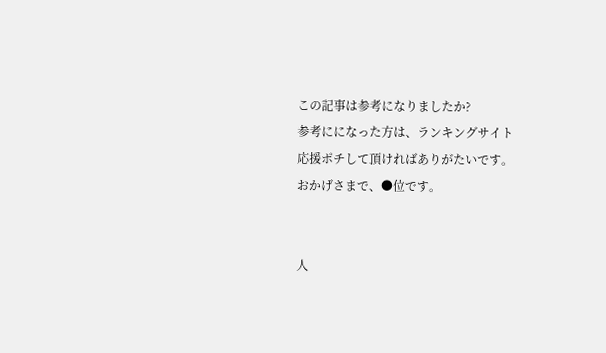この記事は参考になりましたか?
参考にになった方は、ランキングサイト
応援ポチして頂ければありがたいです。
おかげさまで、●位です。


人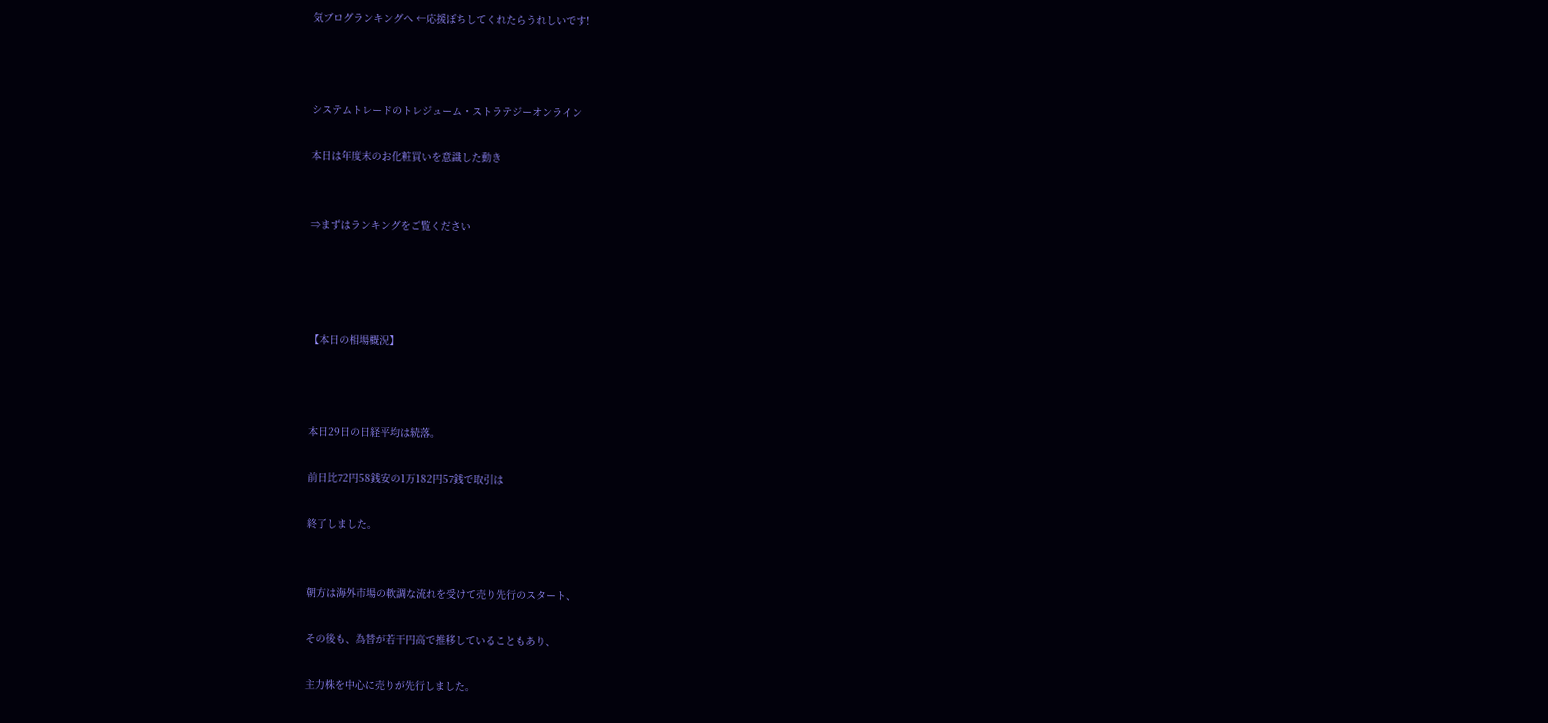気ブログランキングへ ←応援ぽちしてくれたらうれしいです!



システムトレードのトレジューム・ストラテジーオンライン

本日は年度末のお化粧買いを意識した動き


⇒まずはランキングをご覧ください




【本日の相場概況】



本日29日の日経平均は続落。

前日比72円58銭安の1万182円57銭で取引は

終了しました。


朝方は海外市場の軟調な流れを受けて売り先行のスタート、

その後も、為替が若干円高で推移していることもあり、

主力株を中心に売りが先行しました。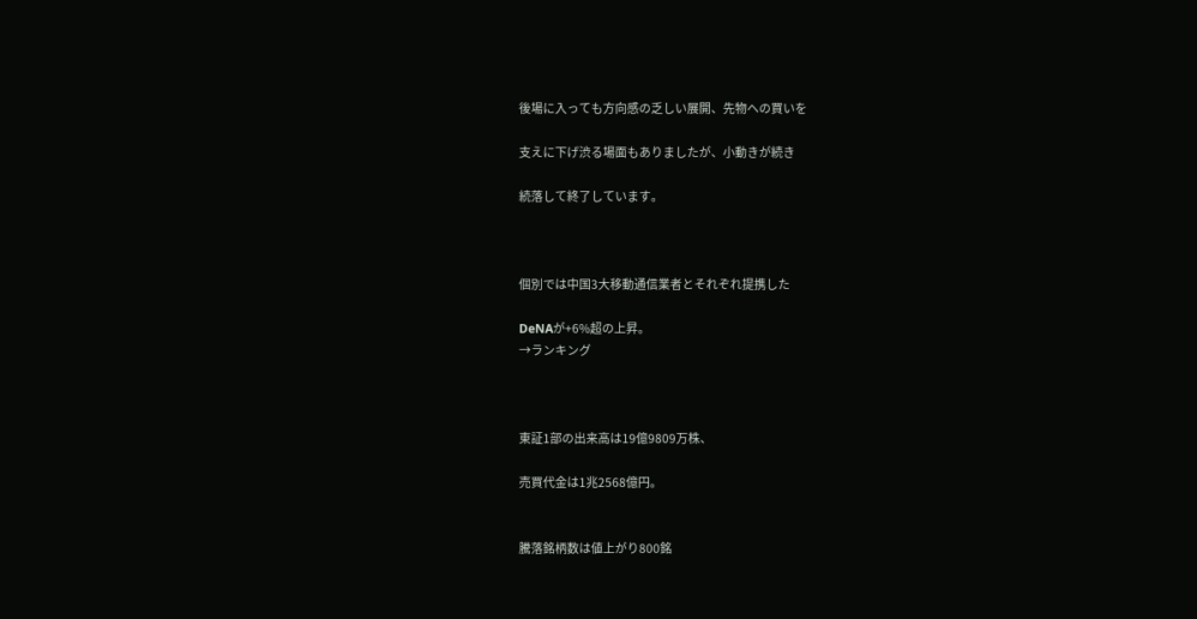後場に入っても方向感の乏しい展開、先物への買いを

支えに下げ渋る場面もありましたが、小動きが続き

続落して終了しています。



個別では中国3大移動通信業者とそれぞれ提携した

DeNAが+6%超の上昇。
→ランキング



東証1部の出来高は19億9809万株、

売買代金は1兆2568億円。


騰落銘柄数は値上がり800銘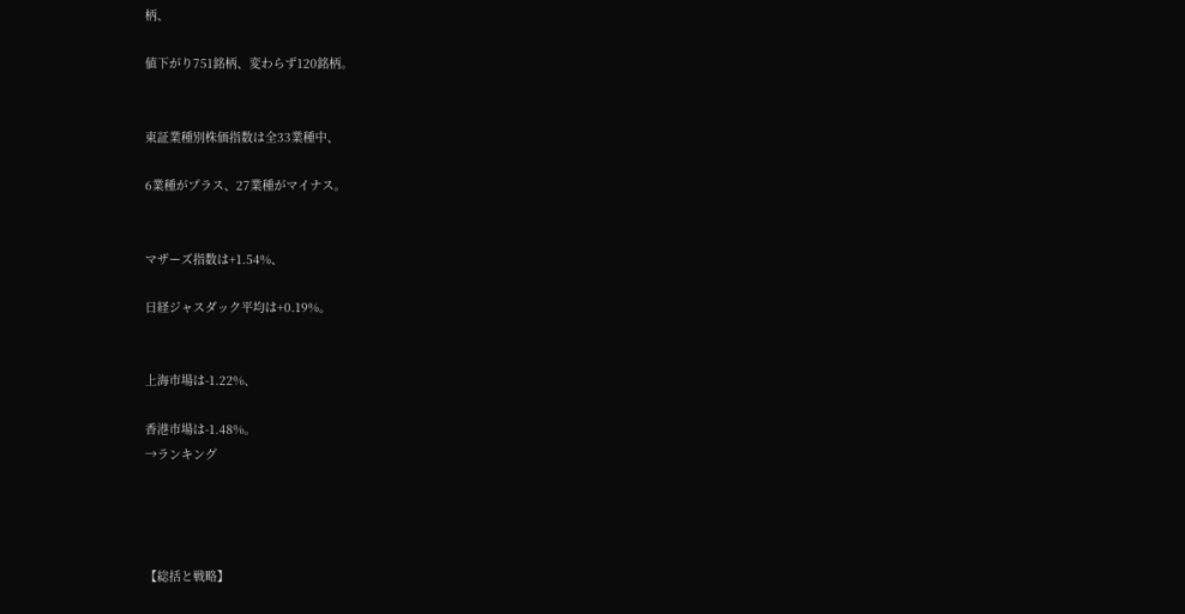柄、

値下がり751銘柄、変わらず120銘柄。


東証業種別株価指数は全33業種中、

6業種がプラス、27業種がマイナス。


マザーズ指数は+1.54%、

日経ジャスダック平均は+0.19%。


上海市場は-1.22%、

香港市場は-1.48%。
→ランキング




【総括と戦略】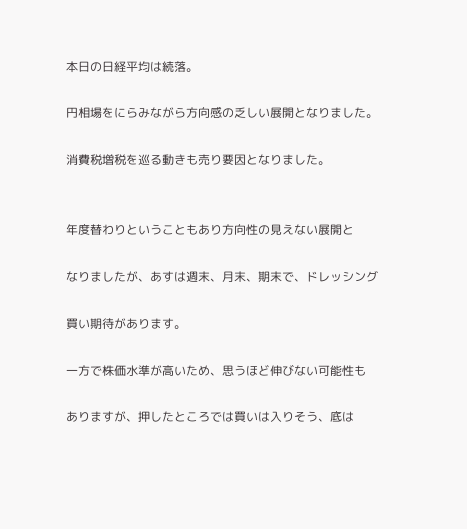本日の日経平均は続落。

円相場をにらみながら方向感の乏しい展開となりました。

消費税増税を巡る動きも売り要因となりました。


年度替わりということもあり方向性の見えない展開と

なりましたが、あすは週末、月末、期末で、ドレッシング

買い期待があります。

一方で株価水準が高いため、思うほど伸びない可能性も

ありますが、押したところでは買いは入りそう、底は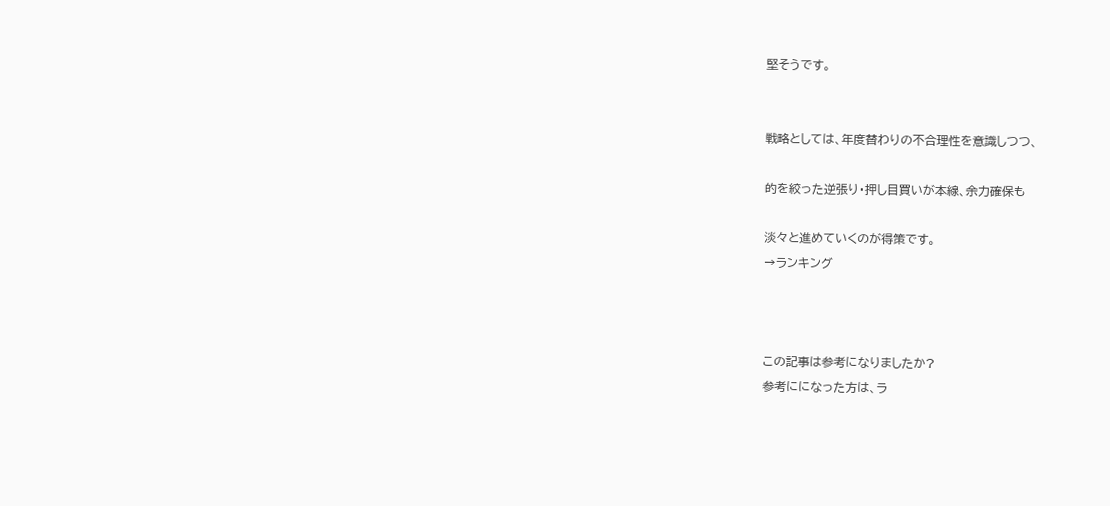堅そうです。


戦略としては、年度替わりの不合理性を意識しつつ、

的を絞った逆張り・押し目買いが本線、余力確保も

淡々と進めていくのが得策です。
→ランキング



この記事は参考になりましたか?
参考にになった方は、ラ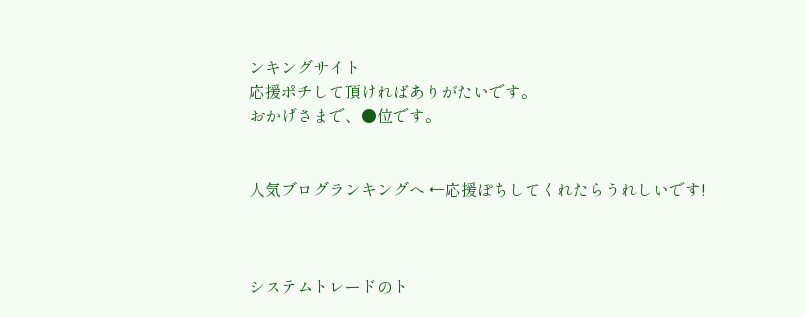ンキングサイト
応援ポチして頂ければありがたいです。
おかげさまで、●位です。


人気ブログランキングへ ←応援ぽちしてくれたらうれしいです!



システムトレードのト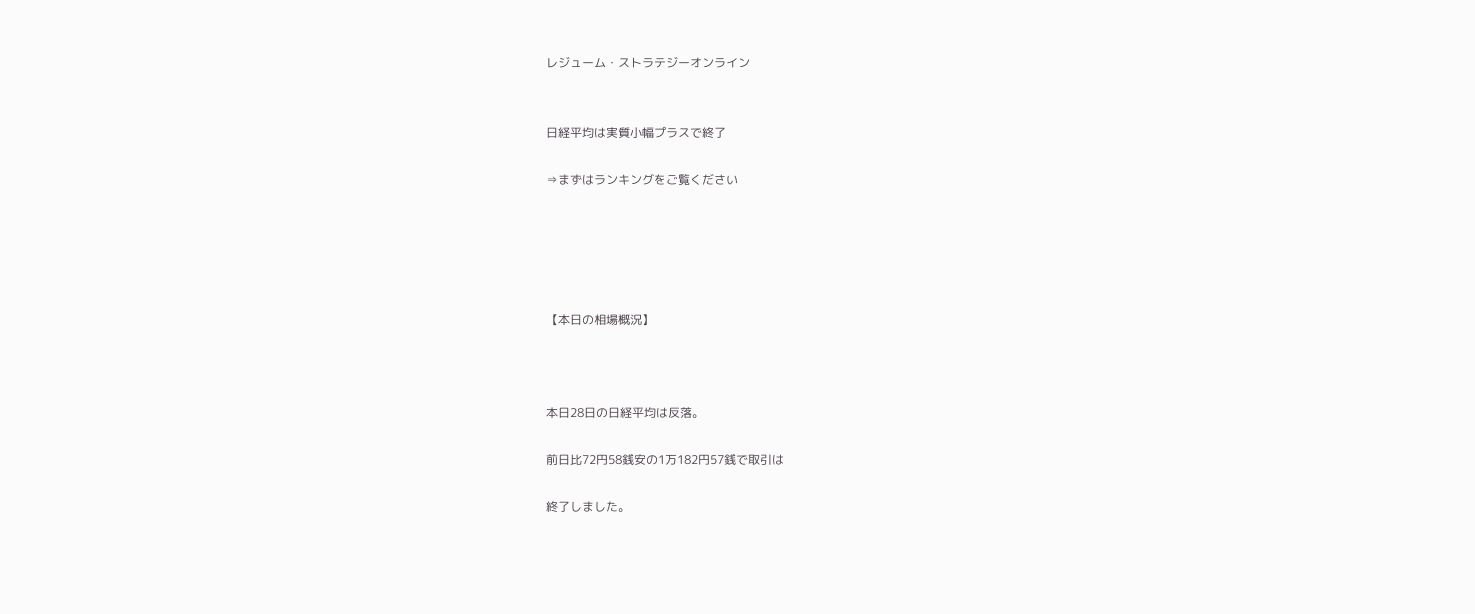レジューム・ストラテジーオンライン


日経平均は実質小幅プラスで終了

⇒まずはランキングをご覧ください





【本日の相場概況】



本日28日の日経平均は反落。

前日比72円58銭安の1万182円57銭で取引は

終了しました。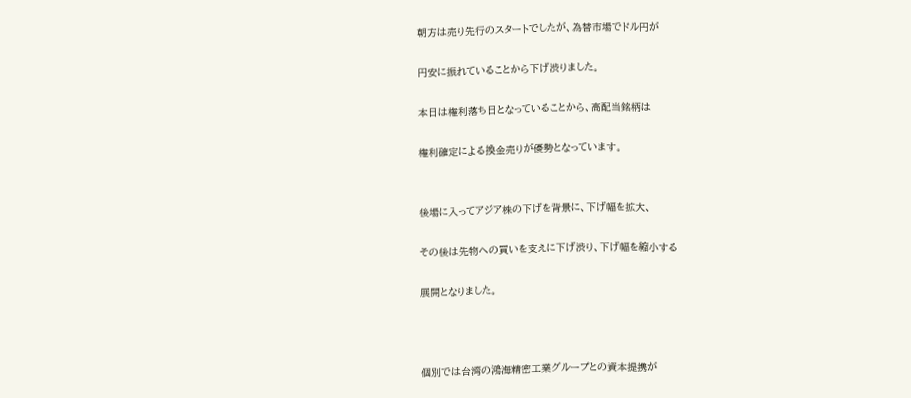朝方は売り先行のスタートでしたが、為替市場でドル円が

円安に振れていることから下げ渋りました。

本日は権利落ち日となっていることから、高配当銘柄は

権利確定による換金売りが優勢となっています。


後場に入ってアジア株の下げを背景に、下げ幅を拡大、

その後は先物への買いを支えに下げ渋り、下げ幅を縮小する

展開となりました。



個別では台湾の鴻海精密工業グループとの資本提携が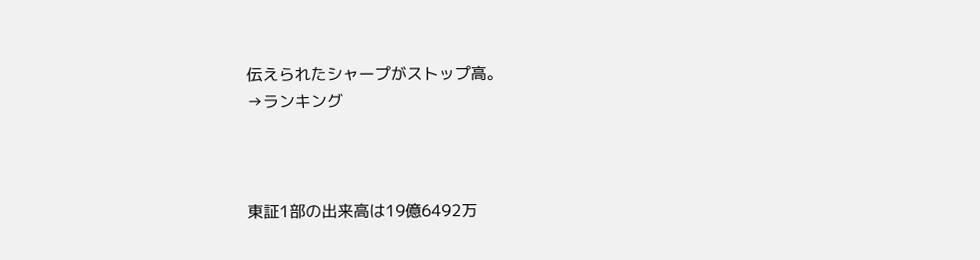伝えられたシャープがストップ高。
→ランキング



東証1部の出来高は19億6492万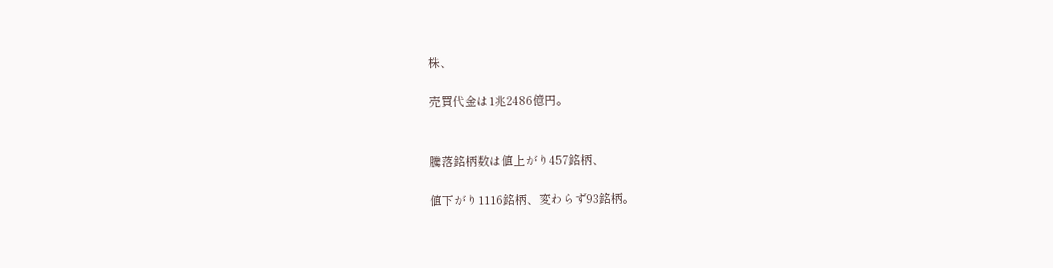株、

売買代金は1兆2486億円。


騰落銘柄数は値上がり457銘柄、

値下がり1116銘柄、変わらず93銘柄。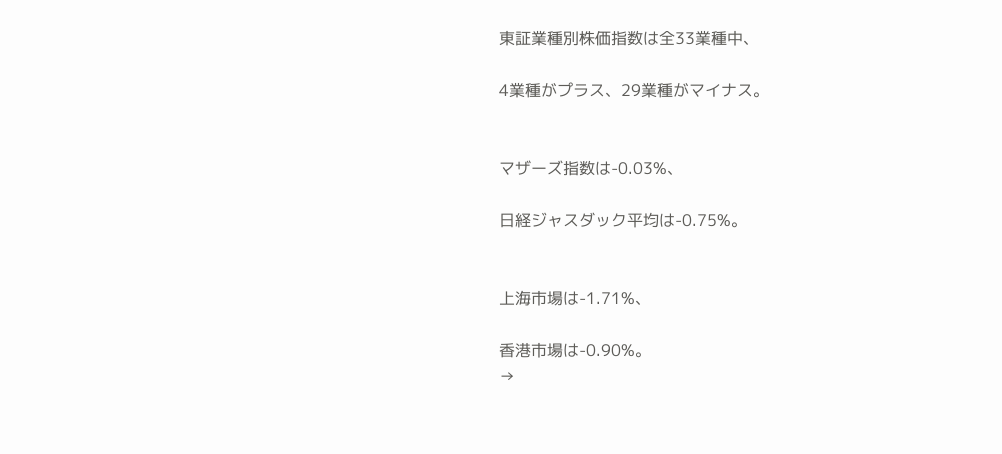東証業種別株価指数は全33業種中、

4業種がプラス、29業種がマイナス。


マザーズ指数は-0.03%、

日経ジャスダック平均は-0.75%。


上海市場は-1.71%、

香港市場は-0.90%。
→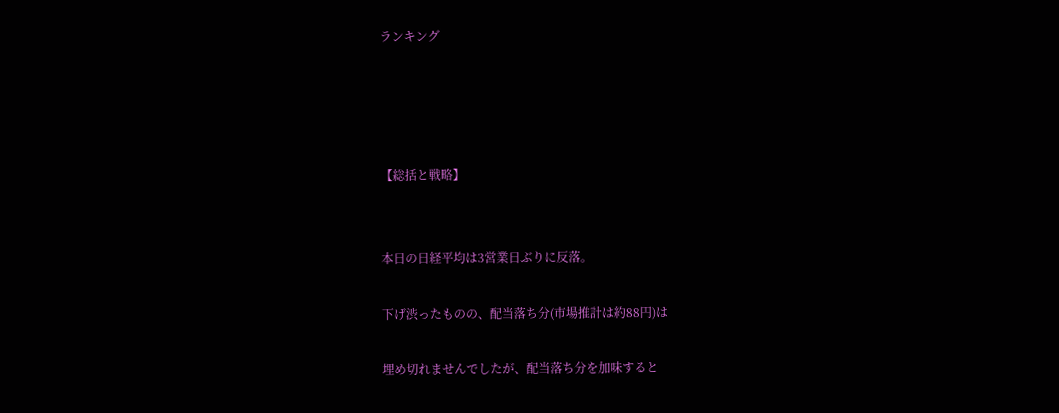ランキング




【総括と戦略】


本日の日経平均は3営業日ぶりに反落。

下げ渋ったものの、配当落ち分(市場推計は約88円)は

埋め切れませんでしたが、配当落ち分を加味すると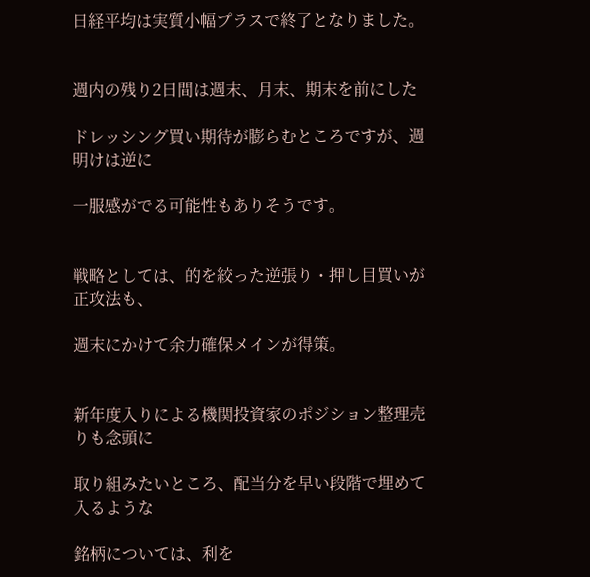日経平均は実質小幅プラスで終了となりました。


週内の残り2日間は週末、月末、期末を前にした

ドレッシング買い期待が膨らむところですが、週明けは逆に

一服感がでる可能性もありそうです。


戦略としては、的を絞った逆張り・押し目買いが正攻法も、

週末にかけて余力確保メインが得策。


新年度入りによる機関投資家のポジション整理売りも念頭に

取り組みたいところ、配当分を早い段階で埋めて入るような

銘柄については、利を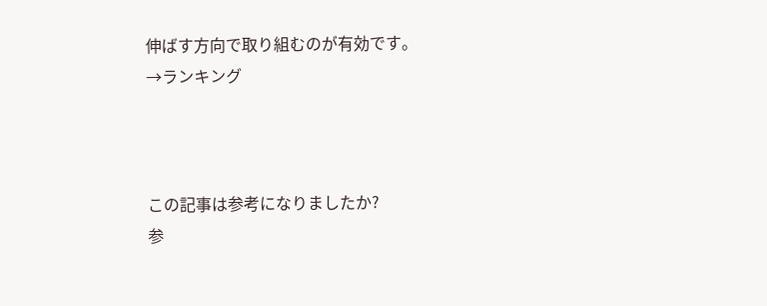伸ばす方向で取り組むのが有効です。
→ランキング



この記事は参考になりましたか?
参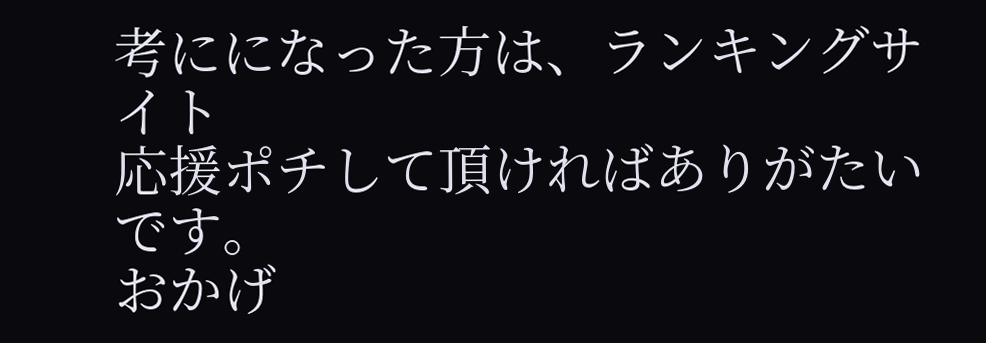考にになった方は、ランキングサイト
応援ポチして頂ければありがたいです。
おかげ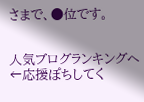さまで、●位です。


人気ブログランキングへ ←応援ぽちしてく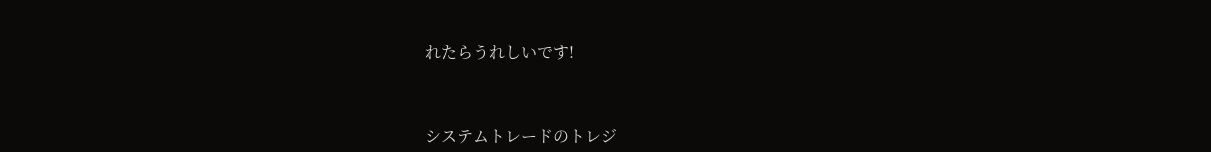れたらうれしいです!



システムトレードのトレジ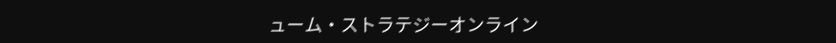ューム・ストラテジーオンライン